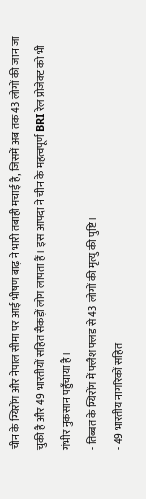चीन के ग्यिरोंग और नेपाल सीमा पर आई भीषण बाढ़ ने भारी तबाही मचाई है, जिसमें अब तक 43 लोगों की जान जा चुकी है और 49 भारतीयों सहित सैकड़ों लोग लापता हैं। इस आपदा ने चीन के महत्वपूर्ण BRI रेल प्रोजेक्ट को भी गंभीर नुकसान पहुँचाया है।
- तिब्बत के ग्यिरोंग में फ्लैश फ्लड से 43 लोगों की मृत्यु की पुष्टि।
- 49 भारतीय नागरिकों सहित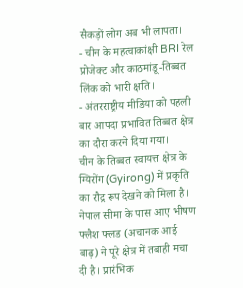सैकड़ों लोग अब भी लापता।
- चीन के महत्वाकांक्षी BRI रेल प्रोजेक्ट और काठमांडू-तिब्बत लिंक को भारी क्षति।
- अंतरराष्ट्रीय मीडिया को पहली बार आपदा प्रभावित तिब्बत क्षेत्र का दौरा करने दिया गया।
चीन के तिब्बत स्वायत्त क्षेत्र के ग्यिरोंग (Gyirong) में प्रकृति का रौद्र रूप देखने को मिला है। नेपाल सीमा के पास आए भीषण फ्लैश फ्लड (अचानक आई बाढ़) ने पूरे क्षेत्र में तबाही मचा दी है। प्रारंभिक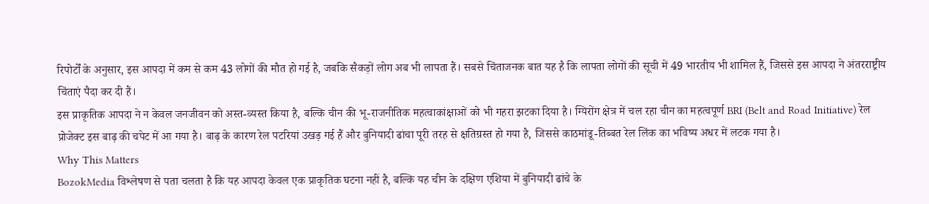रिपोर्टों के अनुसार, इस आपदा में कम से कम 43 लोगों की मौत हो गई है, जबकि सैकड़ों लोग अब भी लापता हैं। सबसे चिंताजनक बात यह है कि लापता लोगों की सूची में 49 भारतीय भी शामिल हैं, जिससे इस आपदा ने अंतरराष्ट्रीय चिंताएं पैदा कर दी हैं।
इस प्राकृतिक आपदा ने न केवल जनजीवन को अस्त-व्यस्त किया है, बल्कि चीन की भू-राजनीतिक महत्वाकांक्षाओं को भी गहरा झटका दिया है। ग्यिरोंग क्षेत्र में चल रहा चीन का महत्वपूर्ण BRI (Belt and Road Initiative) रेल प्रोजेक्ट इस बाढ़ की चपेट में आ गया है। बाढ़ के कारण रेल पटरियां उखड़ गई हैं और बुनियादी ढांचा पूरी तरह से क्षतिग्रस्त हो गया है, जिससे काठमांडू-तिब्बत रेल लिंक का भविष्य अधर में लटक गया है।
Why This Matters
BozokMedia विश्लेषण से पता चलता है कि यह आपदा केवल एक प्राकृतिक घटना नहीं है, बल्कि यह चीन के दक्षिण एशिया में बुनियादी ढांचे के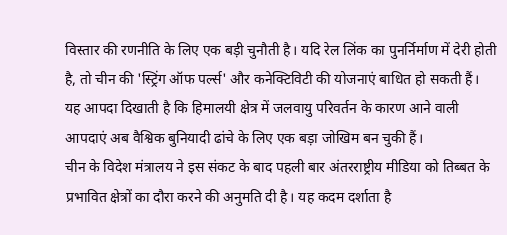विस्तार की रणनीति के लिए एक बड़ी चुनौती है। यदि रेल लिंक का पुनर्निर्माण में देरी होती है, तो चीन की 'स्ट्रिंग ऑफ पर्ल्स' और कनेक्टिविटी की योजनाएं बाधित हो सकती हैं।
यह आपदा दिखाती है कि हिमालयी क्षेत्र में जलवायु परिवर्तन के कारण आने वाली आपदाएं अब वैश्विक बुनियादी ढांचे के लिए एक बड़ा जोखिम बन चुकी हैं।
चीन के विदेश मंत्रालय ने इस संकट के बाद पहली बार अंतरराष्ट्रीय मीडिया को तिब्बत के प्रभावित क्षेत्रों का दौरा करने की अनुमति दी है। यह कदम दर्शाता है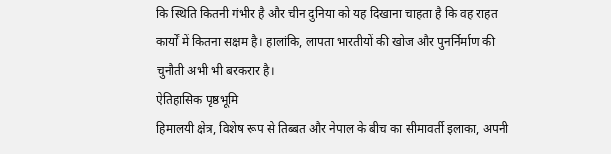कि स्थिति कितनी गंभीर है और चीन दुनिया को यह दिखाना चाहता है कि वह राहत कार्यों में कितना सक्षम है। हालांकि, लापता भारतीयों की खोज और पुनर्निर्माण की चुनौती अभी भी बरकरार है।
ऐतिहासिक पृष्ठभूमि
हिमालयी क्षेत्र, विशेष रूप से तिब्बत और नेपाल के बीच का सीमावर्ती इलाका, अपनी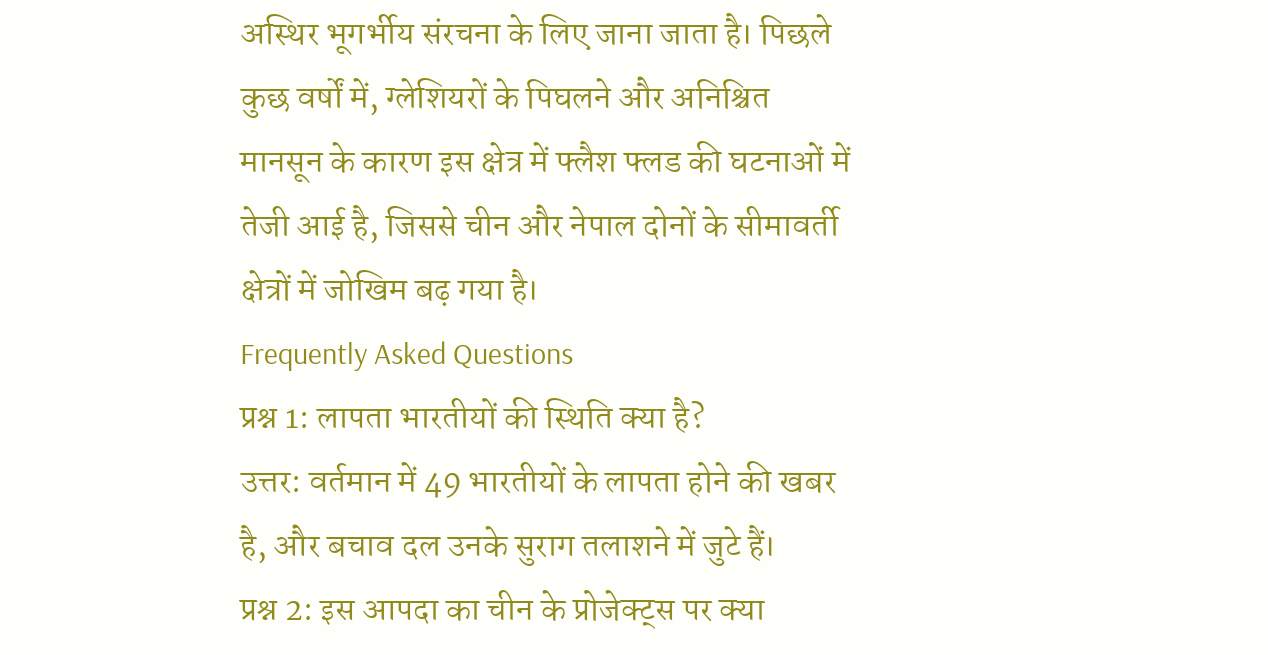अस्थिर भूगर्भीय संरचना के लिए जाना जाता है। पिछले कुछ वर्षों में, ग्लेशियरों के पिघलने और अनिश्चित मानसून के कारण इस क्षेत्र में फ्लैश फ्लड की घटनाओं में तेजी आई है, जिससे चीन और नेपाल दोनों के सीमावर्ती क्षेत्रों में जोखिम बढ़ गया है।
Frequently Asked Questions
प्रश्न 1: लापता भारतीयों की स्थिति क्या है?
उत्तर: वर्तमान में 49 भारतीयों के लापता होने की खबर है, और बचाव दल उनके सुराग तलाशने में जुटे हैं।
प्रश्न 2: इस आपदा का चीन के प्रोजेक्ट्स पर क्या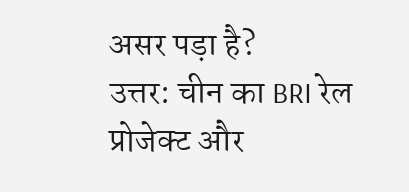असर पड़ा है?
उत्तर: चीन का BRI रेल प्रोजेक्ट और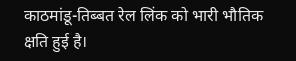काठमांडू-तिब्बत रेल लिंक को भारी भौतिक क्षति हुई है।